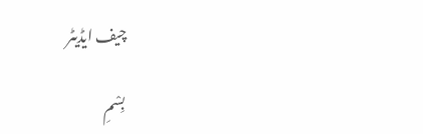چیف ایڈیٹر

بِسْمِ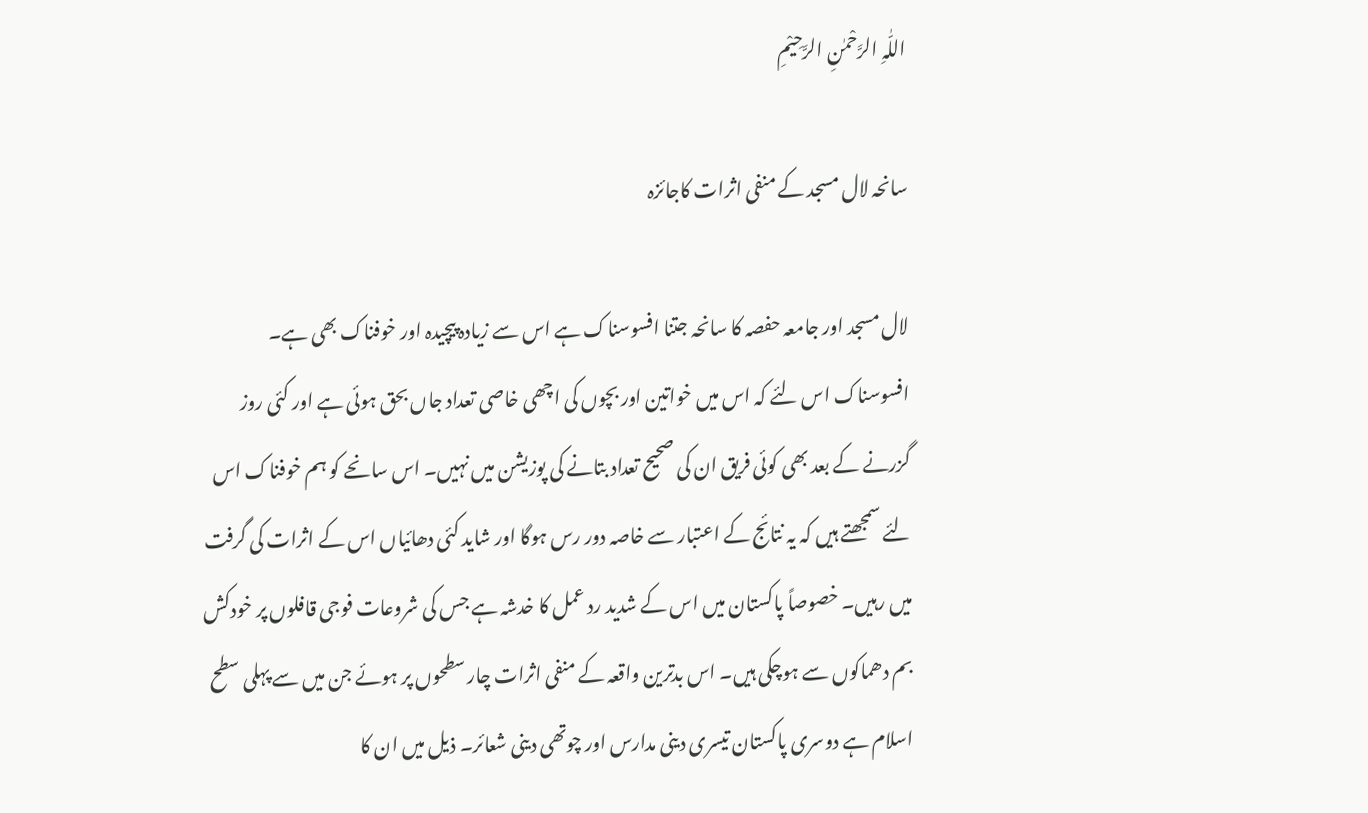اللّٰہِ الرَّحْمٰنِ الرَّحِیْمِ

سانحہ لال مسجد کے منفی اثرات کاجائزہ

لال مسجد اور جامعہ حفصہ کا سانحہ جتنا افسوسناک ہے اس سے زیادہ پیچیدہ اور خوفناک بھی ہے۔ افسوسناک اس لئے کہ اس میں خواتین اور بچوں کی اچھی خاصی تعداد جاں بحق ہوئی ہے اور کئی روز گزرنے کے بعد بھی کوئی فریق ان کی صحیح تعداد بتانے کی پوزیشن میں نہیں۔ اس سانحے کو ہم خوفناک اس لئے سمجھتے ہیں کہ یہ نتائج کے اعتبار سے خاصہ دور رس ہوگا اور شاید کئی دھائیاں اس کے اثرات کی گرفت میں رہیں۔ خصوصاً پاکستان میں اس کے شدید رد عمل کا خدشہ ہے جس کی شروعات فوجی قافلوں پر خودکش بم دھماکوں سے ہوچکی ہیں۔ اس بدترین واقعہ کے منفی اثرات چار سطحوں پر ہوئے جن میں سے پہلی سطح اسلام ہے دوسری پاکستان تیسری دینی مدارس اور چوتھی دینی شعائر۔ ذیل میں ان کا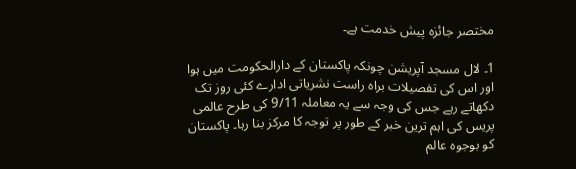مختصر جائزہ پیش خدمت ہے۔

1۔ لال مسجد آپریشن چونکہ پاکستان کے دارالحکومت میں ہوا اور اس کی تفصیلات براہ راست نشریاتی ادارے کئی روز تک دکھاتے رہے جس کی وجہ سے یہ معاملہ 9/11 کی طرح عالمی پریس کی اہم ترین خبر کے طور پر توجہ کا مرکز بنا رہا۔ پاکستان کو بوجوہ عالم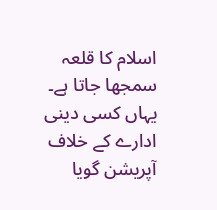اسلام کا قلعہ سمجھا جاتا ہے۔ یہاں کسی دینی ادارے کے خلاف آپریشن گویا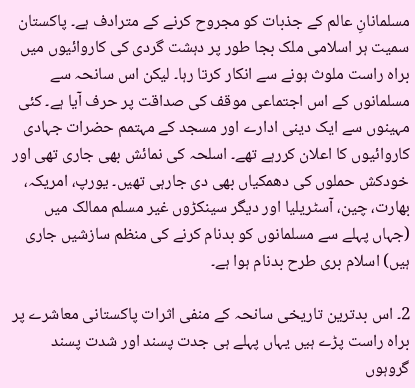مسلمانانِ عالم کے جذبات کو مجروح کرنے کے مترادف ہے۔ پاکستان سمیت ہر اسلامی ملک بجا طور پر دہشت گردی کی کاروائیوں میں براہ راست ملوث ہونے سے انکار کرتا رہا۔ لیکن اس سانحہ سے مسلمانوں کے اس اجتماعی موقف کی صداقت پر حرف آیا ہے۔ کئی مہینوں سے ایک دینی ادارے اور مسجد کے مہتمم حضرات جہادی کاروائیوں کا اعلان کررہے تھے۔ اسلحہ کی نمائش بھی جاری تھی اور خودکش حملوں کی دھمکیاں بھی دی جارہی تھیں۔ یورپ، امریکہ، بھارت، چین، آسٹریلیا اور دیگر سینکڑوں غیر مسلم ممالک میں (جہاں پہلے سے مسلمانوں کو بدنام کرنے کی منظم سازشیں جاری ہیں) اسلام بری طرح بدنام ہوا ہے۔

2۔ اس بدترین تاریخی سانحہ کے منفی اثرات پاکستانی معاشرے پر براہ راست پڑے ہیں یہاں پہلے ہی جدت پسند اور شدت پسند گروہوں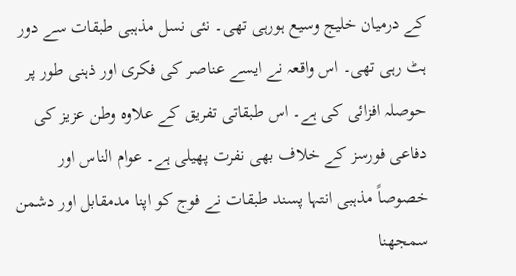کے درمیان خلیج وسیع ہورہی تھی۔ نئی نسل مذہبی طبقات سے دور ہٹ رہی تھی۔ اس واقعہ نے ایسے عناصر کی فکری اور ذہنی طور پر حوصلہ افزائی کی ہے۔ اس طبقاتی تفریق کے علاوہ وطن عزیز کی دفاعی فورسز کے خلاف بھی نفرت پھیلی ہے۔ عوام الناس اور خصوصاً مذہبی انتہا پسند طبقات نے فوج کو اپنا مدمقابل اور دشمن سمجھنا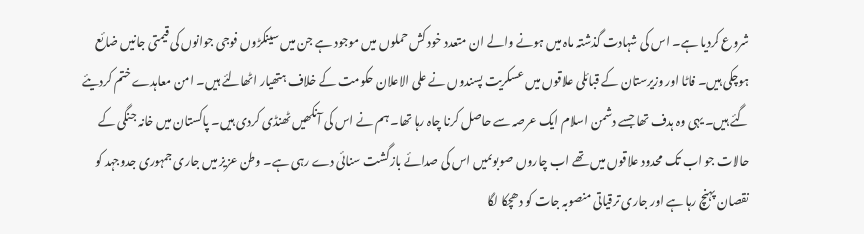شروع کردیا ہے۔ اس کی شہادت گذشتہ ماہ میں ہونے والے ان متعدد خود کش حملوں میں موجود ہے جن میں سینکڑوں فوجی جوانوں کی قیمتی جانیں ضائع ہوچکی ہیں۔ فاٹا اور وزیرستان کے قبائلی علاقوں میں عسکریت پسندوں نے علی الاعلان حکومت کے خلاف ہتھیار اٹھالئے ہیں۔ امن معاہدے ختم کردیئے گئے ہیں۔ یہی وہ ہدف تھا جسے دشمن اسلام ایک عرصہ سے حاصل کرنا چاہ رہا تھا۔ ہم نے اس کی آنکھیں ٹھنڈی کردی ہیں۔ پاکستان میں خانہ جنگی کے حالات جو اب تک محدود علاقوں میں تھے اب چاروں صوبوںمیں اس کی صدائے بازگشت سنائی دے رہی ہے۔ وطن عزیز میں جاری جمہوری جدوجہد کو نقصان پہنچ رہا ہے اور جاری ترقیاتی منصوبہ جات کو دھچکا لگا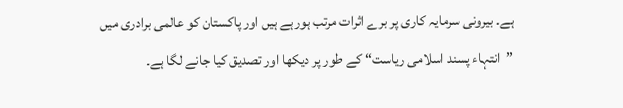ہے۔ بیرونی سرمایہ کاری پر برے اثرات مرتب ہورہے ہیں اور پاکستان کو عالمی برادری میں ’’انتہاء پسند اسلامی ریاست‘‘ کے طور پر دیکھا اور تصدیق کیا جانے لگا ہے۔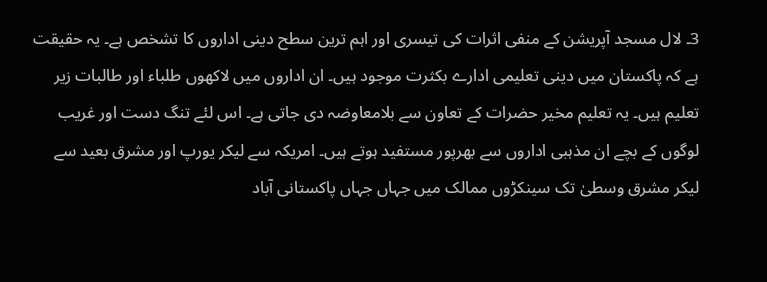3۔ لال مسجد آپریشن کے منفی اثرات کی تیسری اور اہم ترین سطح دینی اداروں کا تشخص ہے۔ یہ حقیقت ہے کہ پاکستان میں دینی تعلیمی ادارے بکثرت موجود ہیں۔ ان اداروں میں لاکھوں طلباء اور طالبات زیر تعلیم ہیں۔ یہ تعلیم مخیر حضرات کے تعاون سے بلامعاوضہ دی جاتی ہے۔ اس لئے تنگ دست اور غریب لوگوں کے بچے ان مذہبی اداروں سے بھرپور مستفید ہوتے ہیں۔ امریکہ سے لیکر یورپ اور مشرق بعید سے لیکر مشرق وسطیٰ تک سینکڑوں ممالک میں جہاں جہاں پاکستانی آباد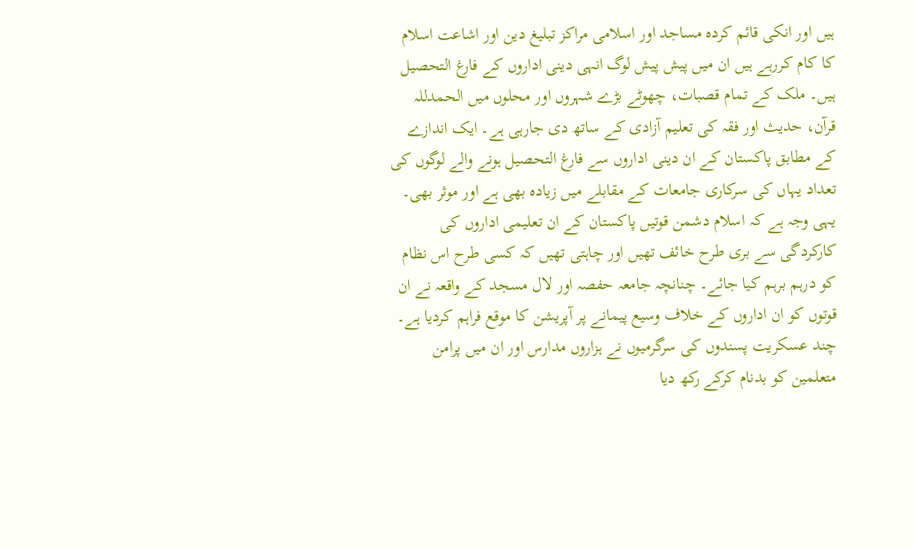ہیں اور انکی قائم کردہ مساجد اور اسلامی مراکز تبلیغ دین اور اشاعت اسلام کا کام کررہے ہیں ان میں پیش پیش لوگ انہی دینی اداروں کے فارغ التحصیل ہیں۔ ملک کے تمام قصبات، چھوٹے بڑے شہروں اور محلوں میں الحمدللہ قرآن، حدیث اور فقہ کی تعلیم آزادی کے ساتھ دی جارہی ہے۔ ایک اندازے کے مطابق پاکستان کے ان دینی اداروں سے فارغ التحصیل ہونے والے لوگوں کی تعداد یہاں کی سرکاری جامعات کے مقابلے میں زیادہ بھی ہے اور موثر بھی۔ یہی وجہ ہے کہ اسلام دشمن قوتیں پاکستان کے ان تعلیمی اداروں کی کارکردگی سے بری طرح خائف تھیں اور چاہتی تھیں کہ کسی طرح اس نظام کو درہم برہم کیا جائے۔ چنانچہ جامعہ حفصہ اور لال مسجد کے واقعہ نے ان قوتوں کو ان اداروں کے خلاف وسیع پیمانے پر آپریشن کا موقع فراہم کردیا ہے۔ چند عسکریت پسندوں کی سرگرمیوں نے ہزاروں مدارس اور ان میں پرامن متعلمین کو بدنام کرکے رکھ دیا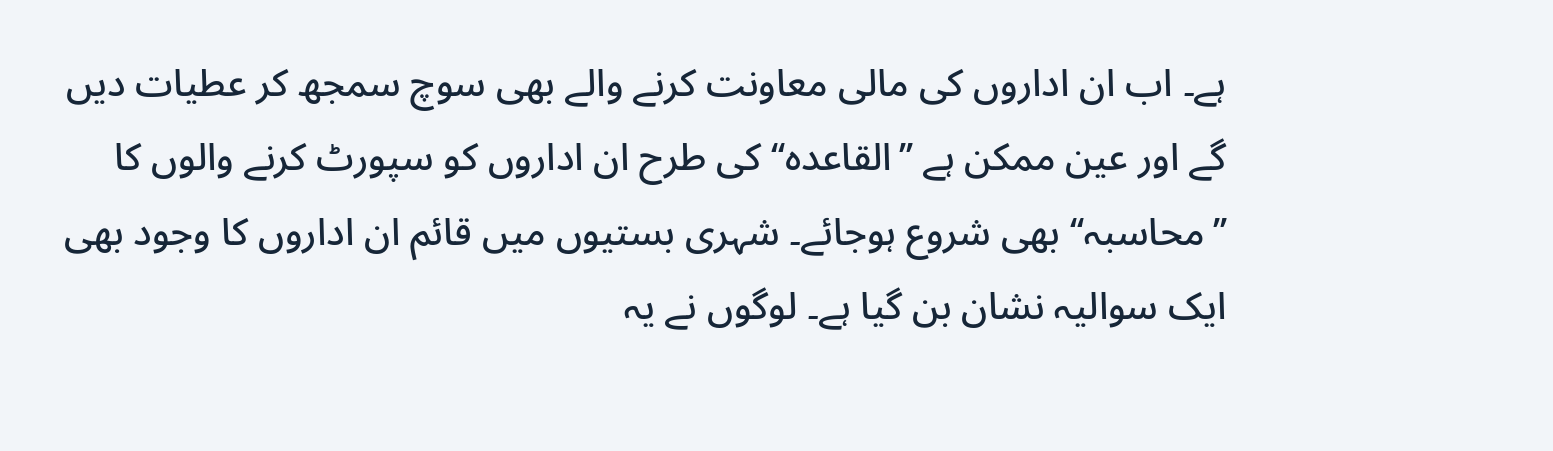ہے۔ اب ان اداروں کی مالی معاونت کرنے والے بھی سوچ سمجھ کر عطیات دیں گے اور عین ممکن ہے ’’القاعدہ‘‘ کی طرح ان اداروں کو سپورٹ کرنے والوں کا ’’محاسبہ‘‘ بھی شروع ہوجائے۔ شہری بستیوں میں قائم ان اداروں کا وجود بھی ایک سوالیہ نشان بن گیا ہے۔ لوگوں نے یہ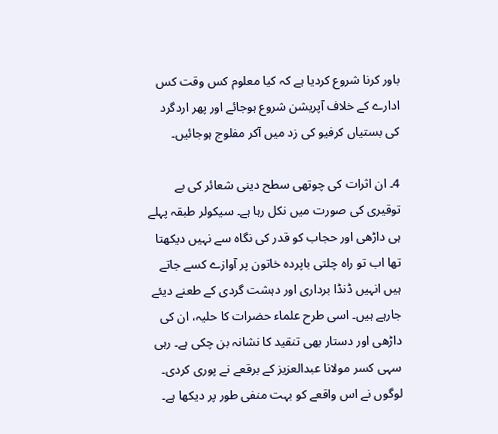باور کرنا شروع کردیا ہے کہ کیا معلوم کس وقت کس ادارے کے خلاف آپریشن شروع ہوجائے اور پھر اردگرد کی بستیاں کرفیو کی زد میں آکر مفلوج ہوجائیں۔

4۔ ان اثرات کی چوتھی سطح دینی شعائر کی بے توقیری کی صورت میں نکل رہا ہے۔ سیکولر طبقہ پہلے ہی داڑھی اور حجاب کو قدر کی نگاہ سے نہیں دیکھتا تھا اب تو راہ چلتی باپردہ خاتون پر آوازے کسے جاتے ہیں انہیں ڈنڈا برداری اور دہشت گردی کے طعنے دیئے جارہے ہیں۔ اسی طرح علماء حضرات کا حلیہ، ان کی داڑھی اور دستار بھی تنقید کا نشانہ بن چکی ہے۔ رہی سہی کسر مولانا عبدالعزیز کے برقعے نے پوری کردی۔ لوگوں نے اس واقعے کو بہت منفی طور پر دیکھا ہے۔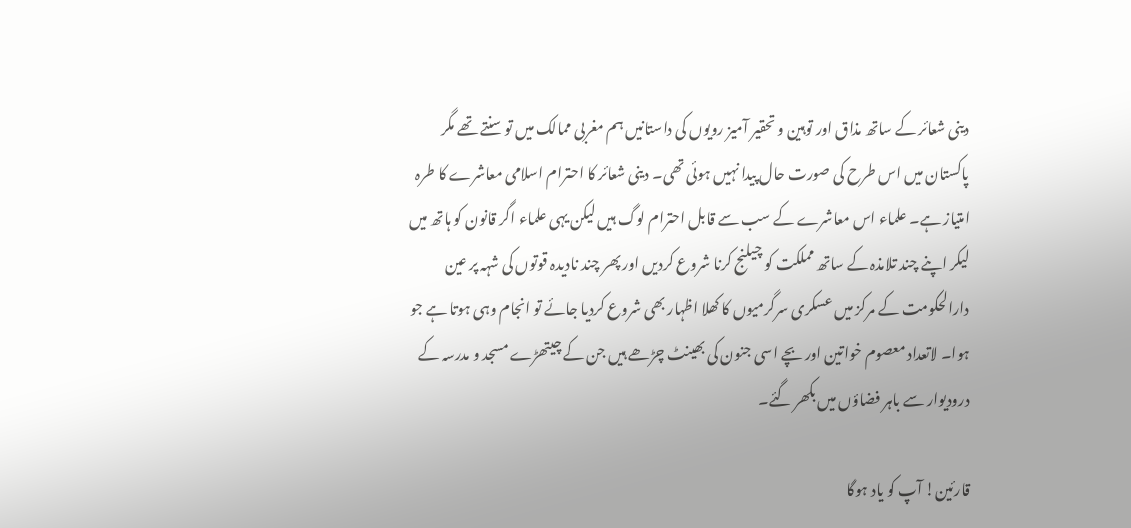دینی شعائر کے ساتھ مذاق اور توہین و تحقیر آمیز رویوں کی داستانیں ہم مغربی ممالک میں تو سنتے تھے مگر پاکستان میں اس طرح کی صورت حال پیدا نہیں ہوئی تھی۔ دینی شعائر کا احترام اسلامی معاشرے کا طرہ امتیاز ہے۔ علماء اس معاشرے کے سب سے قابل احترام لوگ ہیں لیکن یہی علماء اگر قانون کو ہاتھ میں لیکر اپنے چند تلامذہ کے ساتھ مملکت کو چیلنج کرنا شروع کردیں اور پھر چند نادیدہ قوتوں کی شہہ پر عین دارالحکومت کے مرکز میں عسکری سرگرمیوں کا کھلا اظہار بھی شروع کردیا جائے تو انجام وہی ہوتا ہے جو ہوا۔ لاتعداد معصوم خواتین اور بچے اسی جنون کی بھینٹ چڑھے ہیں جن کے چیتھڑے مسجد و مدرسہ کے درودیوار سے باہر فضاؤں میں بکھر گئے۔

قارئین! آپ کو یاد ہوگا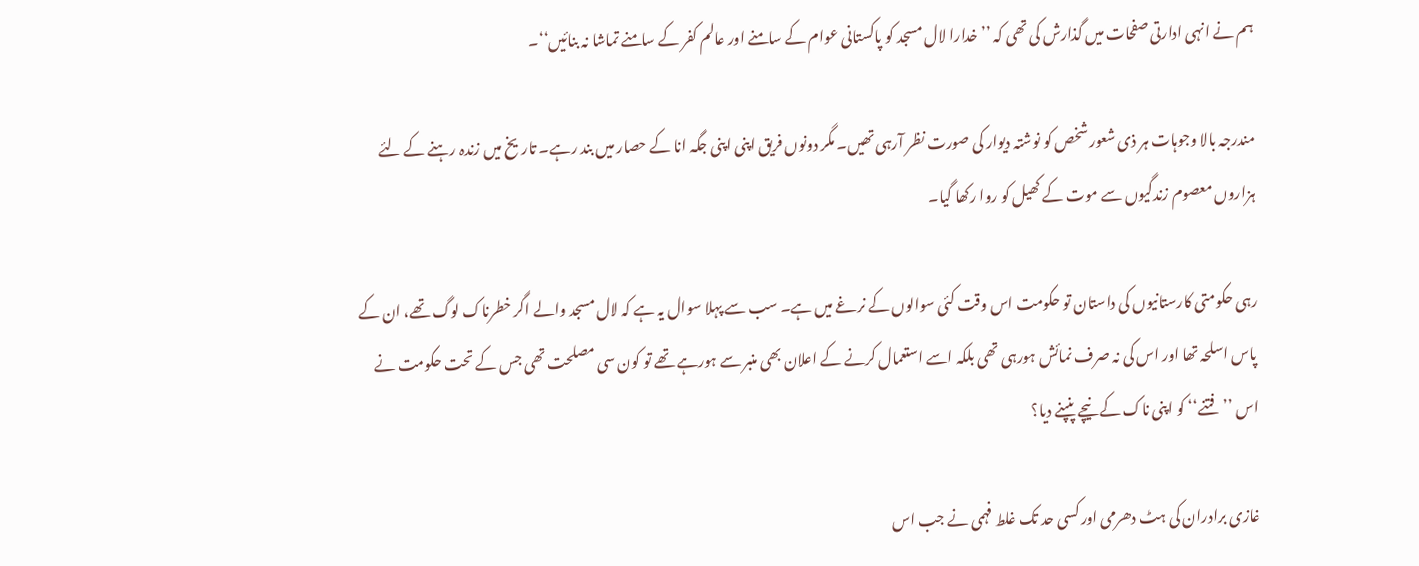ہم نے انہی ادارتی صفحات میں گذارش کی تھی کہ ’’خدارا لال مسجد کو پاکستانی عوام کے سامنے اور عالم کفر کے سامنے تماشا نہ بنائیں‘‘۔

مندرجہ بالا وجوہات ہر ذی شعور شخص کو نوشتہ دیوار کی صورت نظر آرہی تھیں۔ مگر دونوں فریق اپنی اپنی جگہ انا کے حصار میں بند رہے۔ تاریخ میں زندہ رہنے کے لئے ہزاروں معصوم زندگیوں سے موت کے کھیل کو روا رکھا گیا۔

رہی حکومتی کارستانیوں کی داستان تو حکومت اس وقت کئی سوالوں کے نرغے میں ہے۔ سب سے پہلا سوال یہ ہے کہ لال مسجد والے اگر خطرناک لوگ تھے، ان کے پاس اسلحہ تھا اور اس کی نہ صرف نمائش ہورہی تھی بلکہ اسے استعمال کرنے کے اعلان بھی منبر سے ہورہے تھے تو کون سی مصلحت تھی جس کے تحت حکومت نے اس ’’فتنے‘‘ کو اپنی ناک کے نیچے پنپنے دیا؟

غازی برادران کی ہٹ دھرمی اور کسی حد تک غلط فہمی نے جب اس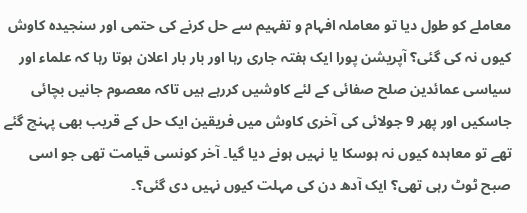معاملے کو طول دیا تو معاملہ افہام و تفہیم سے حل کرنے کی حتمی اور سنجیدہ کاوش کیوں نہ کی گئی؟ آپریشن پورا ایک ہفتہ جاری رہا اور بار بار اعلان ہوتا رہا کہ علماء اور سیاسی عمائدین صلح صفائی کے لئے کاوشیں کررہے ہیں تاکہ معصوم جانیں بچائی جاسکیں اور پھر 9 جولائی کی آخری کاوش میں فریقین ایک حل کے قریب بھی پہنچ گئے تھے تو معاہدہ کیوں نہ ہوسکا یا نہیں ہونے دیا گیا۔ آخر کونسی قیامت تھی جو اسی صبح ٹوٹ رہی تھی؟ ایک آدھ دن کی مہلت کیوں نہیں دی گئی؟۔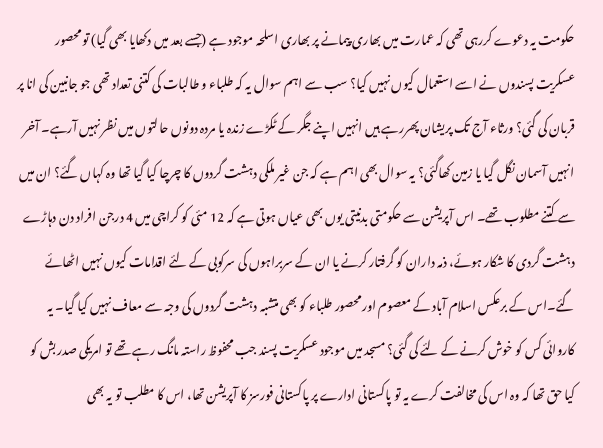حکومت یہ دعوے کررہی تھی کہ عمارت میں بھاری پیمانے پر بھاری اسلحہ موجود ہے (جسے بعد میں دکھایا بھی گیا) تو محصور عسکریت پسندوں نے اسے استعمال کیوں نہیں کیا؟ سب سے اہم سوال یہ کہ طلباء و طالبات کی کتنی تعداد تھی جو جانبین کی انا پر قربان کی گئی؟ ورثاء آج تک پریشان پھررہے ہیں انہیں اپنے جگر کے ٹکڑے زندہ یا مردہ دونوں حالتوں میں نظر نہیں آرہے۔ آخر انہیں آسمان نگل گیا یا زمین کھاگئی؟ یہ سوال بھی اہم ہے کہ جن غیر ملکی دہشت گردوں کا چرچا کیا گیا تھا وہ کہاں گئے؟ ان میں سے کتنے مطلوب تھے۔ اس آپریشن سے حکومتی بدنیتی یوں بھی عیاں ہوتی ہے کہ 12 مئی کو کراچی میں 4 درجن افراد دن دہاڑے دہشت گردی کا شکار ہوئے، ذمہ داران کو گرفتار کرنے یا ان کے سربراہوں کی سرکوبی کے لئے اقدامات کیوں نہیں اٹھائے گئے۔اس کے برعکس اسلام آباد کے معصوم اور محصور طلباء کو بھی متشبہ دہشت گردوں کی وجہ سے معاف نہیں کیا گیا۔ یہ کاروائی کس کو خوش کرنے کے لئے کی گئی؟ مسجد میں موجود عسکریت پسند جب محفوظ راستہ مانگ رہے تھے تو امریکی صدر بش کو کیا حق تھا کہ وہ اس کی مخالفت کرے یہ تو پاکستانی ادارے پر پاکستانی فورسز کا آپریشن تھا، اس کا مطلب تو یہ بھی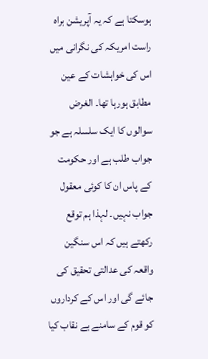ہوسکتا ہے کہ یہ آپریشن براہ راست امریکہ کی نگرانی میں اس کی خواہشات کے عین مطابق ہورہا تھا۔ الغرض سوالوں کا ایک سلسلہ ہے جو جواب طلب ہے اور حکومت کے پاس ان کا کوئی معقول جواب نہیں۔ لہذا ہم توقع رکھتے ہیں کہ اس سنگین واقعہ کی عدالتی تحقیق کی جائے گی اور اس کے کرداروں کو قوم کے سامنے بے نقاب کیا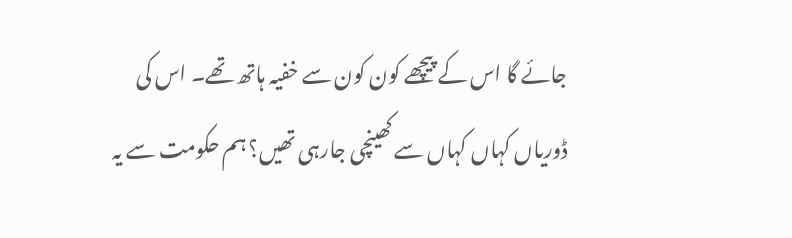جائے گا اس کے پیچھے کون کون سے خفیہ ہاتھ تھے۔ اس کی ڈوریاں کہاں کہاں سے کھینچی جارہی تھیں؟ ہم حکومت سے یہ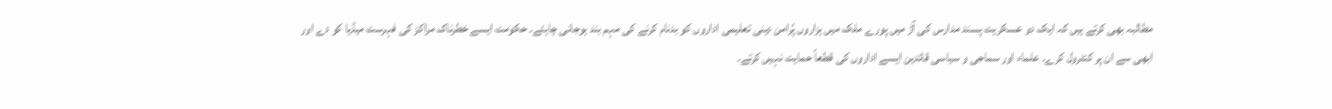مطالبہ بھی کرتے ہیں کہ ایک دو عسکریت پسند مدارس کی آڑ میں پورے ملک میں ہزاروں پُرامن دینی تعلیمی اداروں کو بدنام کرنے کی مہم بند ہوجانی چاہئے۔ حکومت ایسے خطرناک مراکز کی فہرست میڈیا کو دے اور ابھی سے ان پر کنٹرول کرے۔ علماء اور سماجی و سیاسی قائدین ایسے اداروں کی قطعاً حمایت نہیں کرتے۔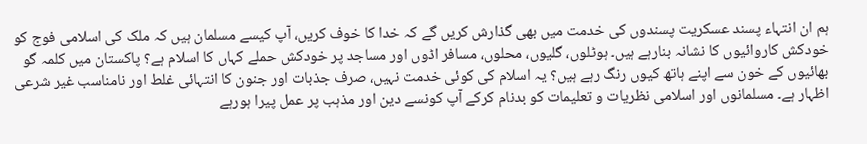ہم ان انتہاء پسند عسکریت پسندوں کی خدمت میں بھی گذارش کریں گے کہ خدا کا خوف کریں، آپ کیسے مسلمان ہیں کہ ملک کی اسلامی فوج کو خودکش کاروائیوں کا نشانہ بنارہے ہیں۔ ہوٹلوں، گلیوں، محلوں، مسافر اڈوں اور مساجد پر خودکش حملے کہاں کا اسلام ہے؟ پاکستان میں کلمہ گو بھائیوں کے خون سے اپنے ہاتھ کیوں رنگ رہے ہیں؟ یہ اسلام کی کوئی خدمت نہیں، صرف جذبات اور جنون کا انتہائی غلط اور نامناسب غیر شرعی اظہار ہے۔ مسلمانوں اور اسلامی نظریات و تعلیمات کو بدنام کرکے آپ کونسے دین اور مذہب پر عمل پیرا ہورہے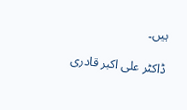ہیں۔

ڈاکٹر علی اکبر قادری